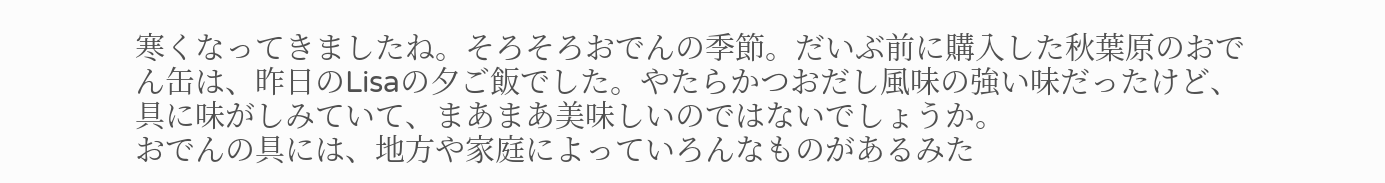寒くなってきましたね。そろそろおでんの季節。だいぶ前に購入した秋葉原のおでん缶は、昨日のLisaの夕ご飯でした。やたらかつおだし風味の強い味だったけど、具に味がしみていて、まあまあ美味しいのではないでしょうか。
おでんの具には、地方や家庭によっていろんなものがあるみた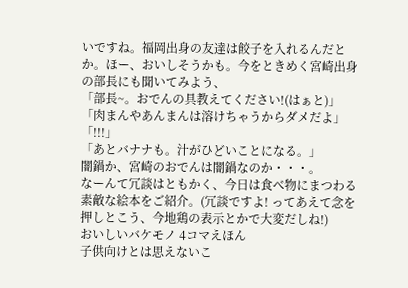いですね。福岡出身の友達は餃子を入れるんだとか。ほー、おいしそうかも。今をときめく宮崎出身の部長にも聞いてみよう、
「部長~。おでんの具教えてください!(はぁと)」
「肉まんやあんまんは溶けちゃうからダメだよ」
「!!!」
「あとバナナも。汁がひどいことになる。」
闇鍋か、宮崎のおでんは闇鍋なのか・・・。
なーんて冗談はともかく、今日は食べ物にまつわる素敵な絵本をご紹介。(冗談ですよ! ってあえて念を押しとこう、今地鶏の表示とかで大変だしね!)
おいしいバケモノ 4コマえほん
子供向けとは思えないこ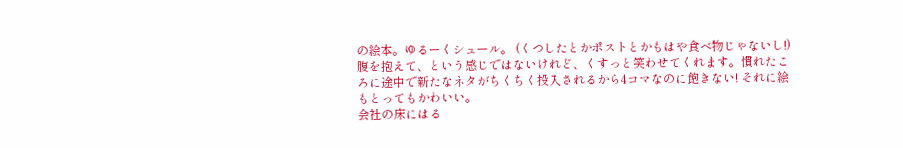の絵本。ゆるーくシュール。 (くつしたとかポストとかもはや食べ物じゃないし!)
腹を抱えて、という感じではないけれど、くすっと笑わせてくれます。慣れたころに途中で新たなネタがちくちく投入されるから4コマなのに飽きない! それに絵もとってもかわいい。
会社の床にはる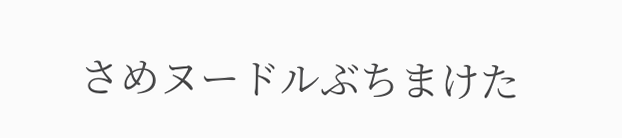さめヌードルぶちまけた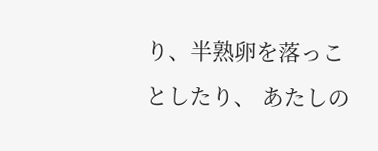り、半熟卵を落っことしたり、 あたしの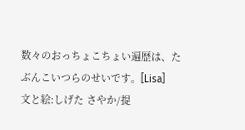数々のおっちょこちょい遍歴は、たぶんこいつらのせいです。[Lisa]
文と絵:しげた さやか/提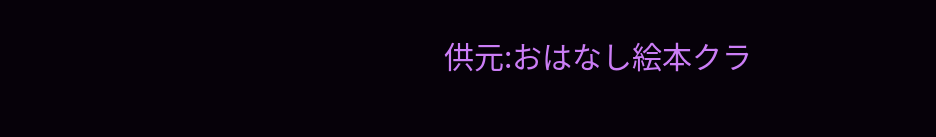供元:おはなし絵本クラ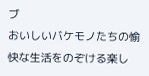ブ
おいしいバケモノたちの愉快な生活をのぞける楽し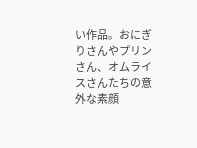い作品。おにぎりさんやプリンさん、オムライスさんたちの意外な素顔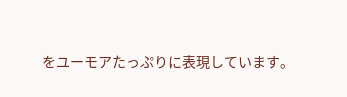をユーモアたっぷりに表現しています。